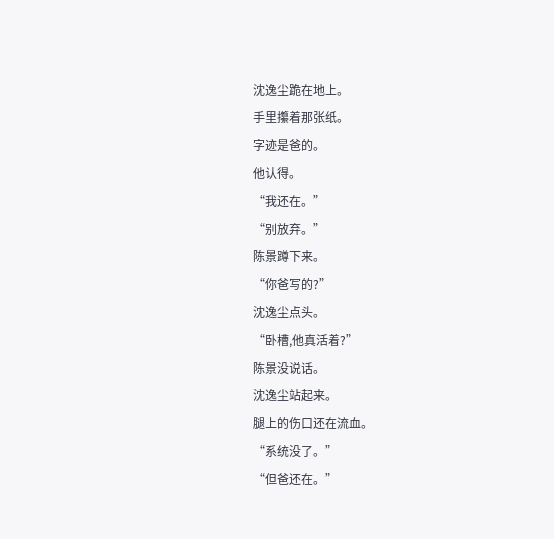沈逸尘跪在地上。
手里攥着那张纸。
字迹是爸的。
他认得。
“我还在。”
“别放弃。”
陈景蹲下来。
“你爸写的?”
沈逸尘点头。
“卧槽,他真活着?”
陈景没说话。
沈逸尘站起来。
腿上的伤口还在流血。
“系统没了。”
“但爸还在。”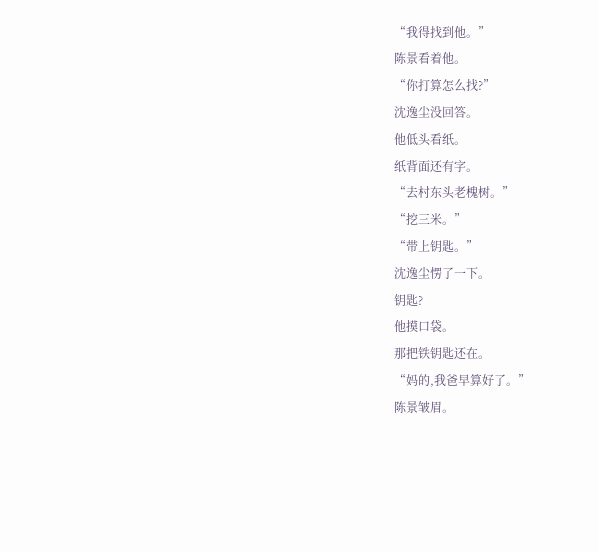“我得找到他。”
陈景看着他。
“你打算怎么找?”
沈逸尘没回答。
他低头看纸。
纸背面还有字。
“去村东头老槐树。”
“挖三米。”
“带上钥匙。”
沈逸尘愣了一下。
钥匙?
他摸口袋。
那把铁钥匙还在。
“妈的,我爸早算好了。”
陈景皱眉。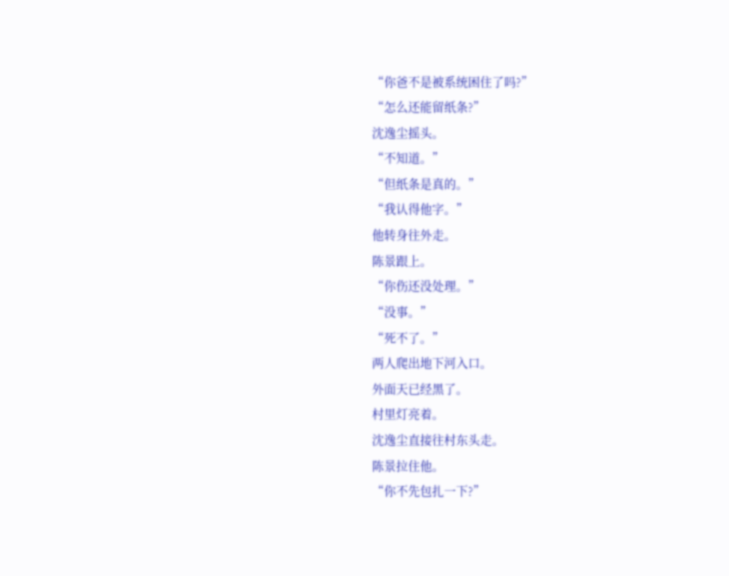“你爸不是被系统困住了吗?”
“怎么还能留纸条?”
沈逸尘摇头。
“不知道。”
“但纸条是真的。”
“我认得他字。”
他转身往外走。
陈景跟上。
“你伤还没处理。”
“没事。”
“死不了。”
两人爬出地下河入口。
外面天已经黑了。
村里灯亮着。
沈逸尘直接往村东头走。
陈景拉住他。
“你不先包扎一下?”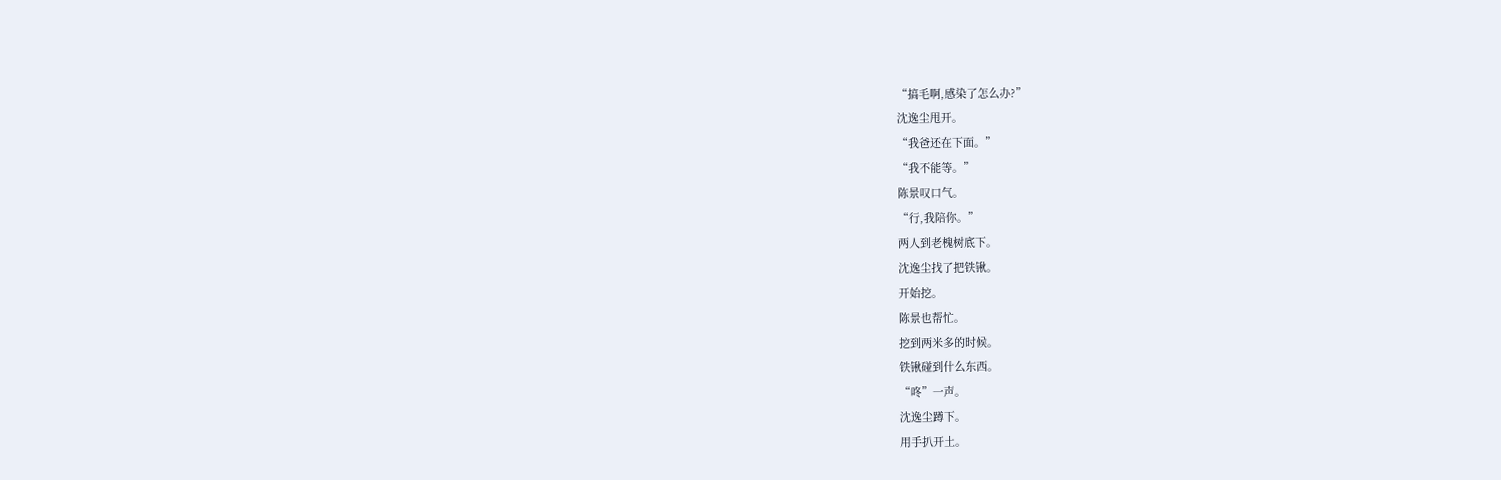“搞毛啊,感染了怎么办?”
沈逸尘甩开。
“我爸还在下面。”
“我不能等。”
陈景叹口气。
“行,我陪你。”
两人到老槐树底下。
沈逸尘找了把铁锹。
开始挖。
陈景也帮忙。
挖到两米多的时候。
铁锹碰到什么东西。
“咚”一声。
沈逸尘蹲下。
用手扒开土。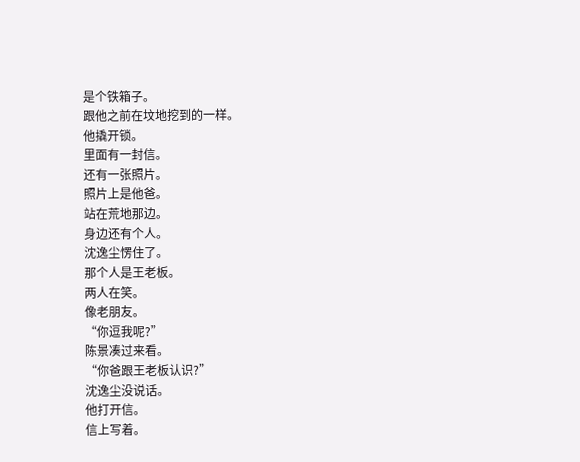是个铁箱子。
跟他之前在坟地挖到的一样。
他撬开锁。
里面有一封信。
还有一张照片。
照片上是他爸。
站在荒地那边。
身边还有个人。
沈逸尘愣住了。
那个人是王老板。
两人在笑。
像老朋友。
“你逗我呢?”
陈景凑过来看。
“你爸跟王老板认识?”
沈逸尘没说话。
他打开信。
信上写着。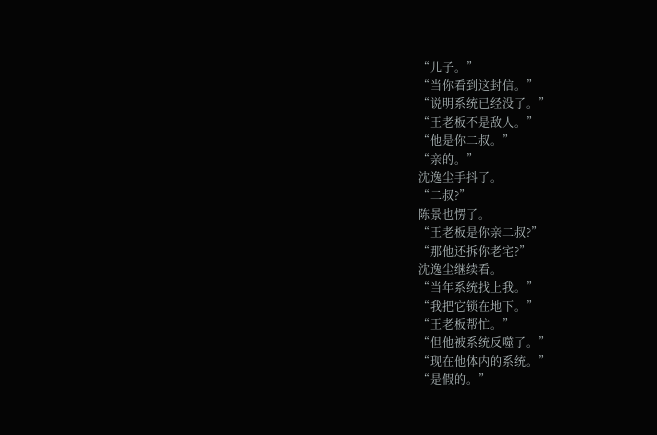“儿子。”
“当你看到这封信。”
“说明系统已经没了。”
“王老板不是敌人。”
“他是你二叔。”
“亲的。”
沈逸尘手抖了。
“二叔?”
陈景也愣了。
“王老板是你亲二叔?”
“那他还拆你老宅?”
沈逸尘继续看。
“当年系统找上我。”
“我把它锁在地下。”
“王老板帮忙。”
“但他被系统反噬了。”
“现在他体内的系统。”
“是假的。”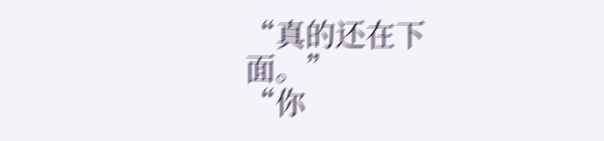“真的还在下面。”
“你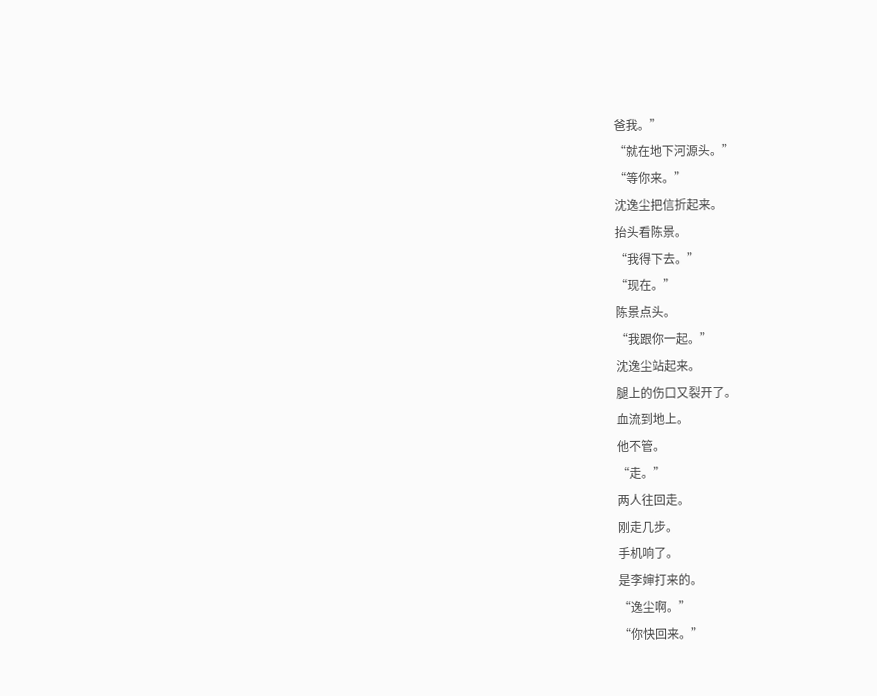爸我。”
“就在地下河源头。”
“等你来。”
沈逸尘把信折起来。
抬头看陈景。
“我得下去。”
“现在。”
陈景点头。
“我跟你一起。”
沈逸尘站起来。
腿上的伤口又裂开了。
血流到地上。
他不管。
“走。”
两人往回走。
刚走几步。
手机响了。
是李婶打来的。
“逸尘啊。”
“你快回来。”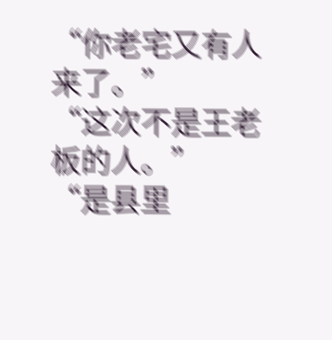“你老宅又有人来了。”
“这次不是王老板的人。”
“是县里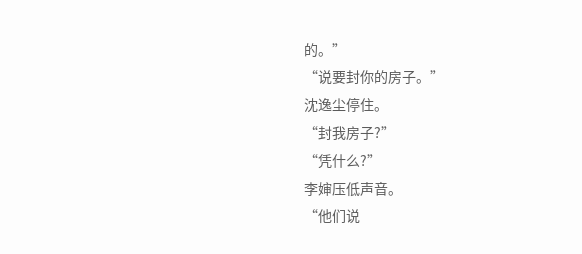的。”
“说要封你的房子。”
沈逸尘停住。
“封我房子?”
“凭什么?”
李婶压低声音。
“他们说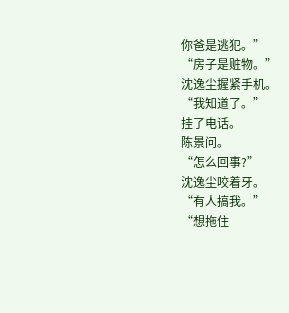你爸是逃犯。”
“房子是赃物。”
沈逸尘握紧手机。
“我知道了。”
挂了电话。
陈景问。
“怎么回事?”
沈逸尘咬着牙。
“有人搞我。”
“想拖住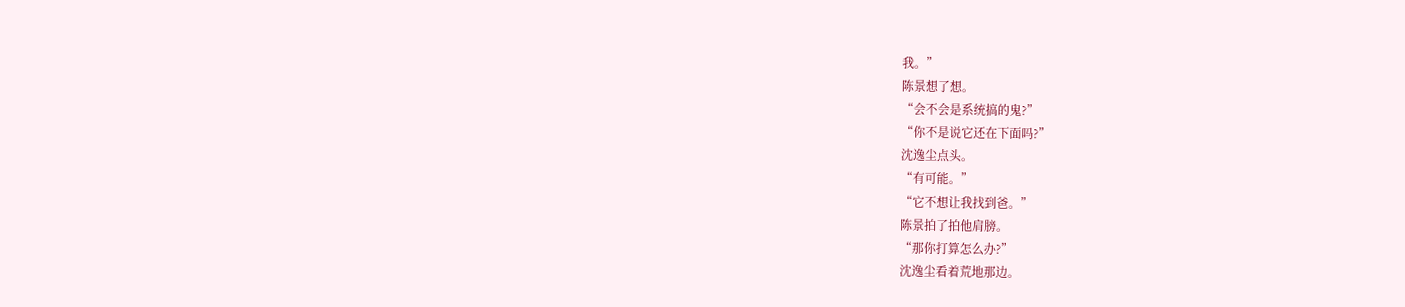我。”
陈景想了想。
“会不会是系统搞的鬼?”
“你不是说它还在下面吗?”
沈逸尘点头。
“有可能。”
“它不想让我找到爸。”
陈景拍了拍他肩膀。
“那你打算怎么办?”
沈逸尘看着荒地那边。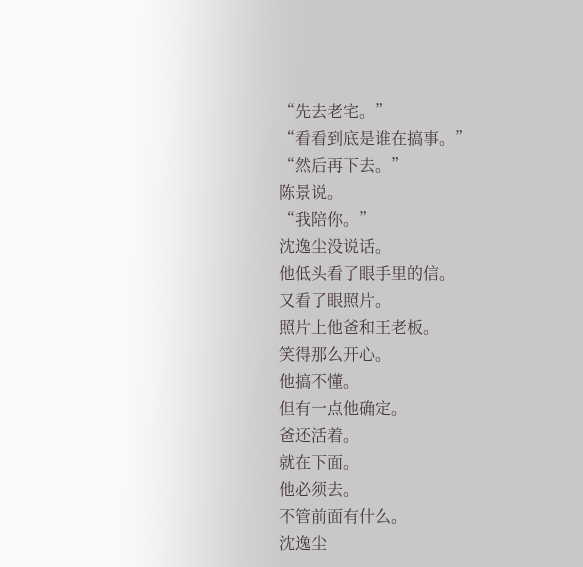“先去老宅。”
“看看到底是谁在搞事。”
“然后再下去。”
陈景说。
“我陪你。”
沈逸尘没说话。
他低头看了眼手里的信。
又看了眼照片。
照片上他爸和王老板。
笑得那么开心。
他搞不懂。
但有一点他确定。
爸还活着。
就在下面。
他必须去。
不管前面有什么。
沈逸尘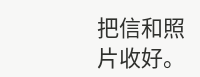把信和照片收好。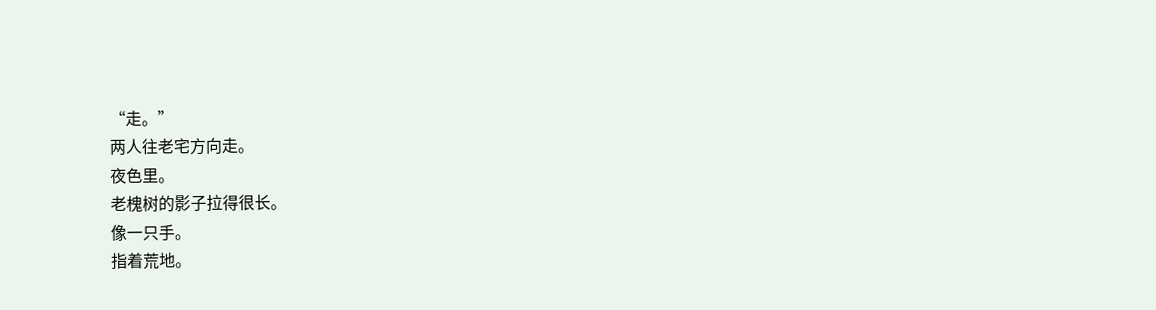“走。”
两人往老宅方向走。
夜色里。
老槐树的影子拉得很长。
像一只手。
指着荒地。